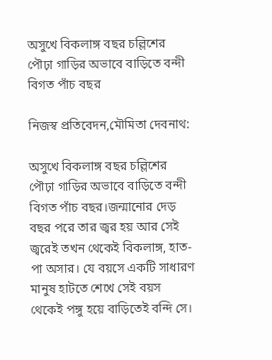অসুখে বিকলাঙ্গ বছর চল্লিশের পৌঢ়া গাড়ির অভাবে বাড়িতে বন্দী বিগত পাঁচ বছর

নিজস্ব প্রতিবেদন,মৌমিতা দেবনাথ:

অসুখে বিকলাঙ্গ বছর চল্লিশের পৌঢ়া গাড়ির অভাবে বাড়িতে বন্দী বিগত পাঁচ বছর।জন্মানোর দেড় বছর পরে তার জ্বর হয় আর সেই জ্বরেই তখন থেকেই বিকলাঙ্গ, হাত-পা অসার। যে বয়সে একটি সাধারণ মানুষ হাটতে শেখে সেই বয়স থেকেই পঙ্গু হয়ে বাড়িতেই বন্দি সে।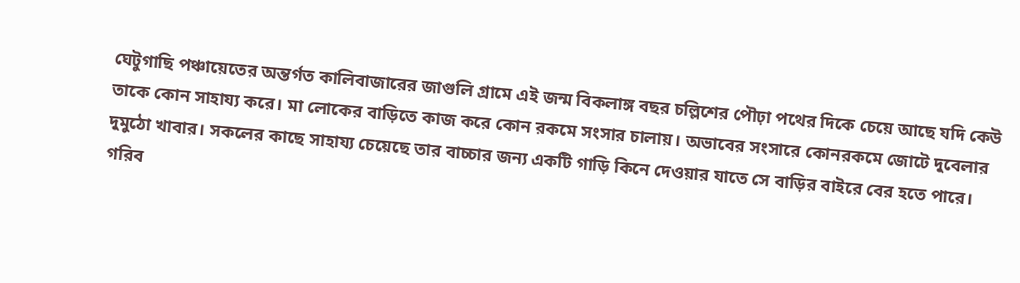ঘেটুগাছি পঞ্চায়েতের অন্তর্গত কালিবাজারের জাগুলি গ্রামে এই জন্ম বিকলাঙ্গ বছর চল্লিশের পৌঢ়া পথের দিকে চেয়ে আছে যদি কেউ তাকে কোন সাহায্য করে। মা লোকের বাড়িতে কাজ করে কোন রকমে সংসার চালায়। অভাবের সংসারে কোনরকমে জোটে দুবেলার দুমুঠো খাবার। সকলের কাছে সাহায্য চেয়েছে তার বাচ্চার জন্য একটি গাড়ি কিনে দেওয়ার যাতে সে বাড়ির বাইরে বের হতে পারে। গরিব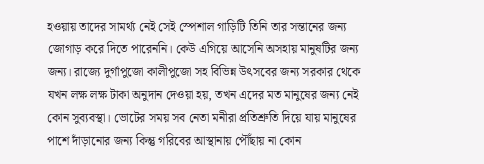হওয়ায় তাদের সামর্থ্য নেই সেই স্পেশাল গাড়িটি তিনি তার সন্তানের জন্য জোগাড় করে দিতে পারেননি। কেউ এগিয়ে আসেনি অসহায় মানুষটির জন্য জন্য। রাজ্যে দুর্গাপুজো কালীপুজো সহ বিভিন্ন উৎসবের জন্য সরকার থেকে যখন লক্ষ লক্ষ টাকা অনুদান দেওয়া হয়, তখন এদের মত মানুষের জন্য নেই কোন সুব্যবস্থা। ভোটের সময় সব নেতা মনীরা প্রতিশ্রুতি দিয়ে যায় মানুষের পাশে দাঁড়ানোর জন্য কিন্তু গরিবের আস্থানায় পৌঁছায় না কোন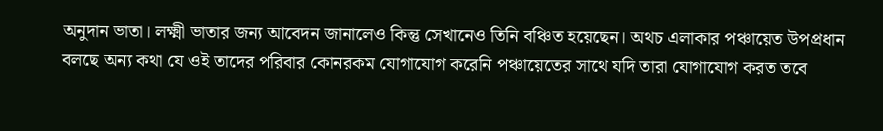অনুদান ভাতা। লক্ষ্মী ভাতার জন্য আবেদন জানালেও কিন্তু সেখানেও তিনি বঞ্চিত হয়েছেন। অথচ এলাকার পঞ্চায়েত উপপ্রধান বলছে অন্য কথা যে ওই তাদের পরিবার কোনরকম যোগাযোগ করেনি পঞ্চায়েতের সাথে যদি তারা যোগাযোগ করত তবে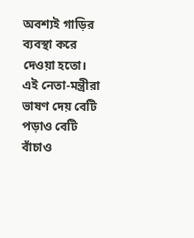অবশ্যই গাড়ির ব্যবস্থা করে দেওয়া হতো। এই নেতা-মন্ত্রীরা ভাষণ দেয় বেটি পড়াও বেটি বাঁচাও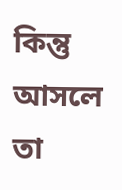কিন্তু আসলে তা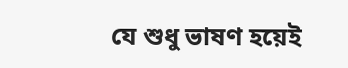যে শুধু ভাষণ হয়েই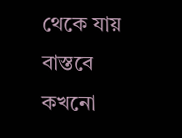থেকে যায় বাস্তবে কখনো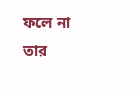ফলে না তার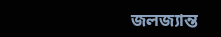জলজ্যান্ত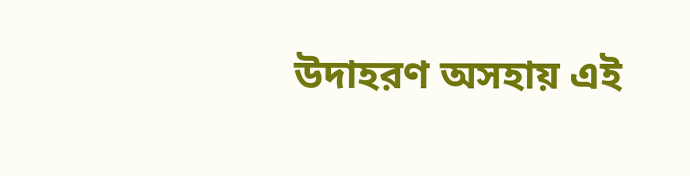উদাহরণ অসহায় এই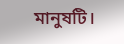মানুষটি।